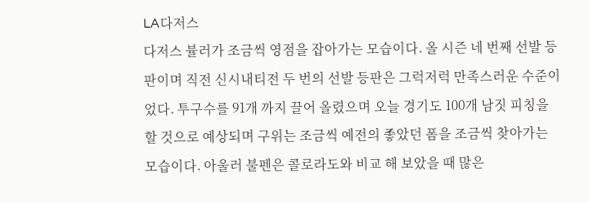LA다저스
다저스 뷸러가 조금씩 영점을 잡아가는 모습이다. 올 시즌 네 번째 선발 등판이며 직전 신시내티전 두 번의 선발 등판은 그럭저럭 만족스러운 수준이었다. 투구수를 91개 까지 끌어 올렸으며 오늘 경기도 100개 남짓 피칭을 할 것으로 예상되며 구위는 조금씩 예전의 좋았던 폼을 조금씩 찾아가는 모습이다. 아울러 불펜은 콜로라도와 비교 해 보았을 때 많은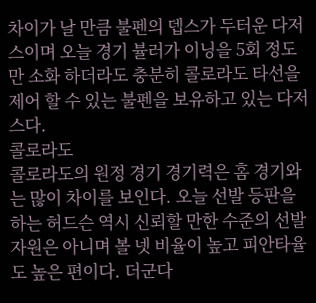차이가 날 만큼 불펜의 뎁스가 두터운 다저스이며 오늘 경기 뷸러가 이닝을 5회 정도만 소화 하더라도 충분히 콜로라도 타선을 제어 할 수 있는 불펜을 보유하고 있는 다저스다.
콜로라도
콜로라도의 원정 경기 경기력은 홈 경기와는 많이 차이를 보인다. 오늘 선발 등판을 하는 허드슨 역시 신뢰할 만한 수준의 선발 자원은 아니며 볼 넷 비율이 높고 피안타율도 높은 편이다. 더군다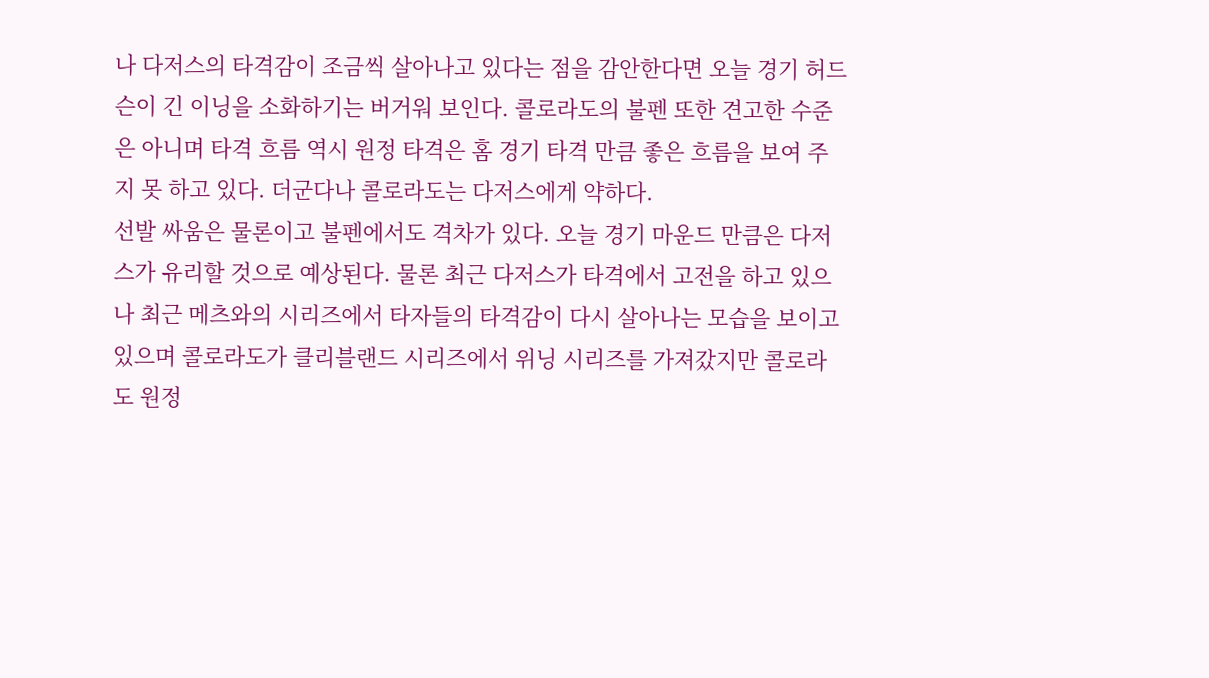나 다저스의 타격감이 조금씩 살아나고 있다는 점을 감안한다면 오늘 경기 허드슨이 긴 이닝을 소화하기는 버거워 보인다. 콜로라도의 불펜 또한 견고한 수준은 아니며 타격 흐름 역시 원정 타격은 홈 경기 타격 만큼 좋은 흐름을 보여 주지 못 하고 있다. 더군다나 콜로라도는 다저스에게 약하다.
선발 싸움은 물론이고 불펜에서도 격차가 있다. 오늘 경기 마운드 만큼은 다저스가 유리할 것으로 예상된다. 물론 최근 다저스가 타격에서 고전을 하고 있으나 최근 메츠와의 시리즈에서 타자들의 타격감이 다시 살아나는 모습을 보이고 있으며 콜로라도가 클리블랜드 시리즈에서 위닝 시리즈를 가져갔지만 콜로라도 원정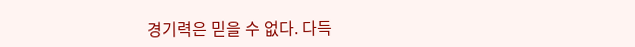경기력은 믿을 수 없다. 다득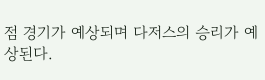점 경기가 예상되며 다저스의 승리가 예상된다.